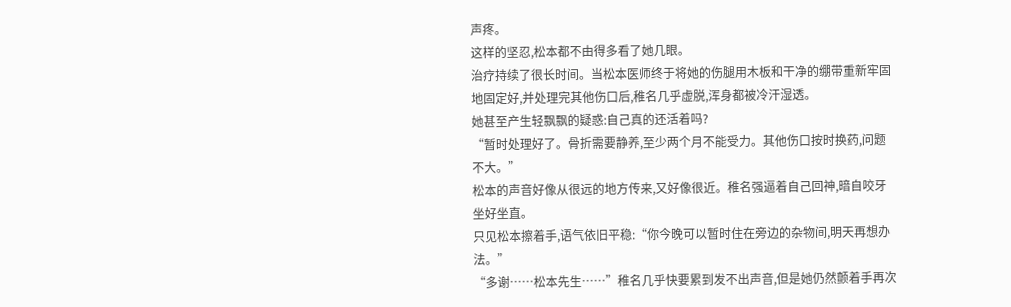声疼。
这样的坚忍,松本都不由得多看了她几眼。
治疗持续了很长时间。当松本医师终于将她的伤腿用木板和干净的绷带重新牢固地固定好,并处理完其他伤口后,稚名几乎虚脱,浑身都被冷汗湿透。
她甚至产生轻飘飘的疑惑:自己真的还活着吗?
“暂时处理好了。骨折需要静养,至少两个月不能受力。其他伤口按时换药,问题不大。”
松本的声音好像从很远的地方传来,又好像很近。稚名强逼着自己回神,暗自咬牙坐好坐直。
只见松本擦着手,语气依旧平稳:“你今晚可以暂时住在旁边的杂物间,明天再想办法。”
“多谢……松本先生……”稚名几乎快要累到发不出声音,但是她仍然颤着手再次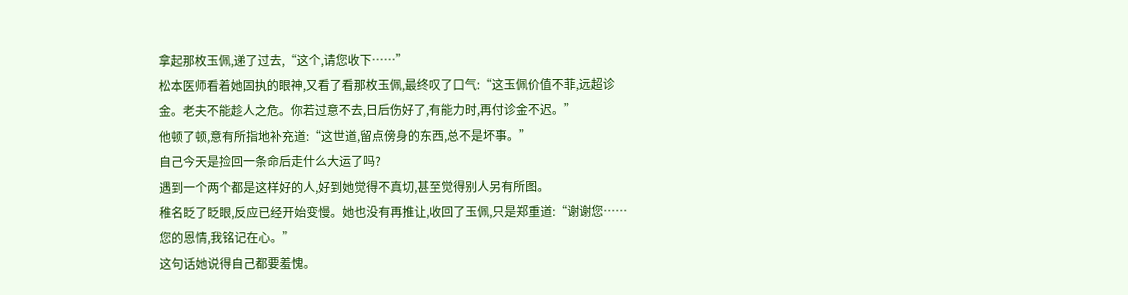拿起那枚玉佩,递了过去,“这个,请您收下……”
松本医师看着她固执的眼神,又看了看那枚玉佩,最终叹了口气:“这玉佩价值不菲,远超诊金。老夫不能趁人之危。你若过意不去,日后伤好了,有能力时,再付诊金不迟。”
他顿了顿,意有所指地补充道:“这世道,留点傍身的东西,总不是坏事。”
自己今天是捡回一条命后走什么大运了吗?
遇到一个两个都是这样好的人,好到她觉得不真切,甚至觉得别人另有所图。
稚名眨了眨眼,反应已经开始变慢。她也没有再推让,收回了玉佩,只是郑重道:“谢谢您……您的恩情,我铭记在心。”
这句话她说得自己都要羞愧。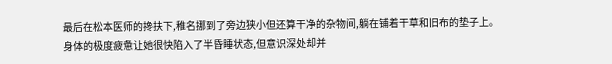最后在松本医师的搀扶下,稚名挪到了旁边狭小但还算干净的杂物间,躺在铺着干草和旧布的垫子上。
身体的极度疲惫让她很快陷入了半昏睡状态,但意识深处却并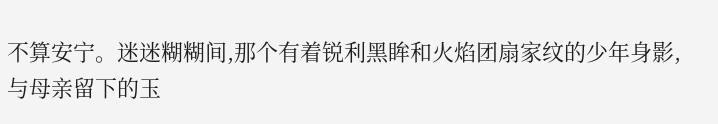不算安宁。迷迷糊糊间,那个有着锐利黑眸和火焰团扇家纹的少年身影,与母亲留下的玉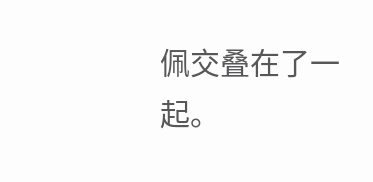佩交叠在了一起。